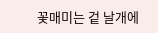꽃매미는 겉 날개에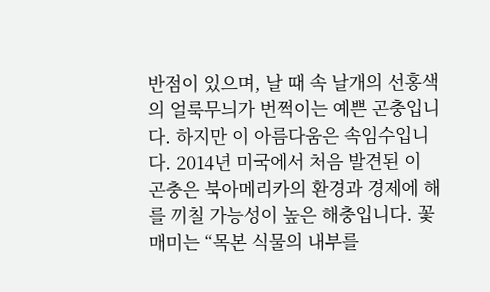반점이 있으며, 날 때 속 날개의 선홍색의 얼룩무늬가 번쩍이는 예쁜 곤충입니다. 하지만 이 아름다움은 속임수입니다. 2014년 미국에서 처음 발견된 이 곤충은 북아메리카의 환경과 경제에 해를 끼칠 가능성이 높은 해충입니다. 꽃매미는 “목본 식물의 내부를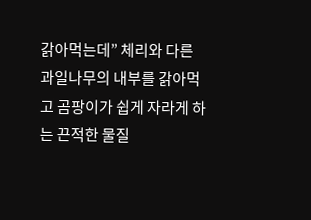갉아먹는데” 체리와 다른 과일나무의 내부를 갉아먹고 곰팡이가 쉽게 자라게 하는 끈적한 물질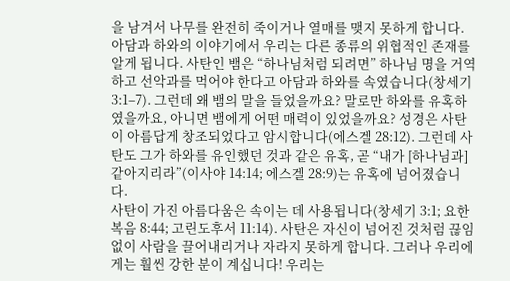을 남겨서 나무를 완전히 죽이거나 열매를 맺지 못하게 합니다.
아담과 하와의 이야기에서 우리는 다른 종류의 위협적인 존재를 알게 됩니다. 사탄인 뱀은 “하나님처럼 되려면” 하나님 명을 거역하고 선악과를 먹어야 한다고 아담과 하와를 속였습니다(창세기 3:1–7). 그런데 왜 뱀의 말을 들었을까요? 말로만 하와를 유혹하였을까요, 아니면 뱀에게 어떤 매력이 있었을까요? 성경은 사탄이 아름답게 창조되었다고 암시합니다(에스겔 28:12). 그런데 사탄도 그가 하와를 유인했던 것과 같은 유혹, 곧 “내가 [하나님과] 같아지리라”(이사야 14:14; 에스겔 28:9)는 유혹에 넘어졌습니다.
사탄이 가진 아름다움은 속이는 데 사용됩니다(창세기 3:1; 요한복음 8:44; 고린도후서 11:14). 사탄은 자신이 넘어진 것처럼 끊임없이 사람을 끌어내리거나 자라지 못하게 합니다. 그러나 우리에게는 훨씬 강한 분이 계십니다! 우리는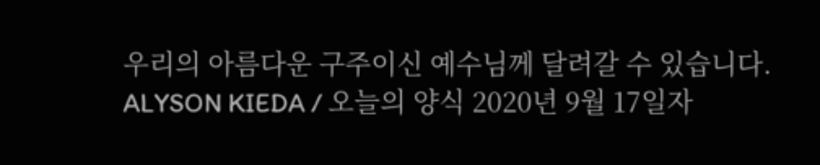우리의 아름다운 구주이신 예수님께 달려갈 수 있습니다.
ALYSON KIEDA / 오늘의 양식 2020년 9월 17일자